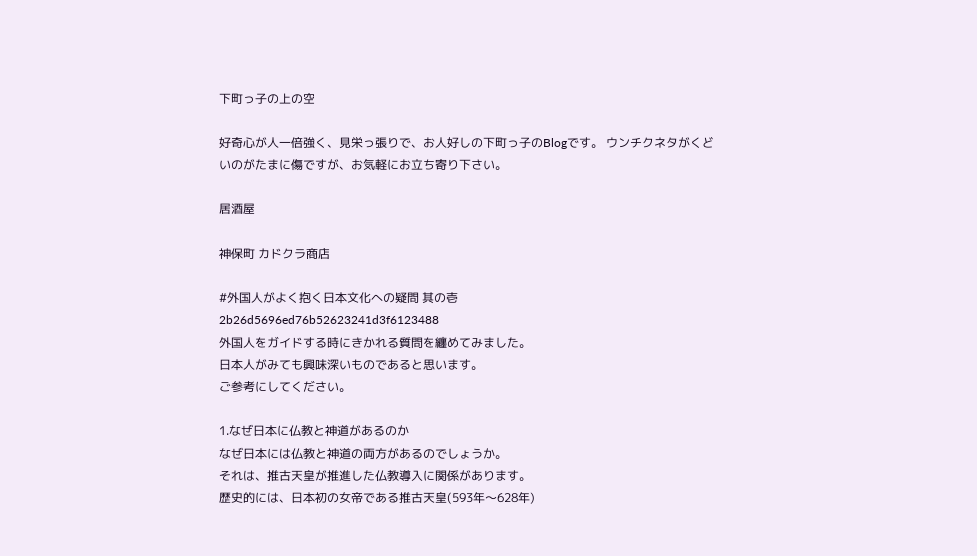下町っ子の上の空

好奇心が人一倍強く、見栄っ張りで、お人好しの下町っ子のBlogです。 ウンチクネタがくどいのがたまに傷ですが、お気軽にお立ち寄り下さい。

居酒屋

神保町 カドクラ商店

#外国人がよく抱く日本文化への疑問 其の壱
2b26d5696ed76b52623241d3f6123488
外国人をガイドする時にきかれる質問を纏めてみました。
日本人がみても興味深いものであると思います。
ご参考にしてください。

1.なぜ日本に仏教と神道があるのか
なぜ日本には仏教と神道の両方があるのでしょうか。
それは、推古天皇が推進した仏教導入に関係があります。
歴史的には、日本初の女帝である推古天皇(593年〜628年)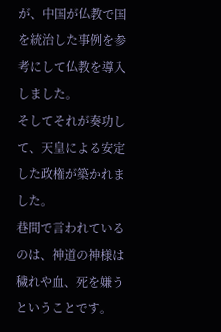が、中国が仏教で国を統治した事例を参考にして仏教を導入しました。
そしてそれが奏功して、天皇による安定した政権が築かれました。
巷間で言われているのは、神道の神様は穢れや血、死を嫌うということです。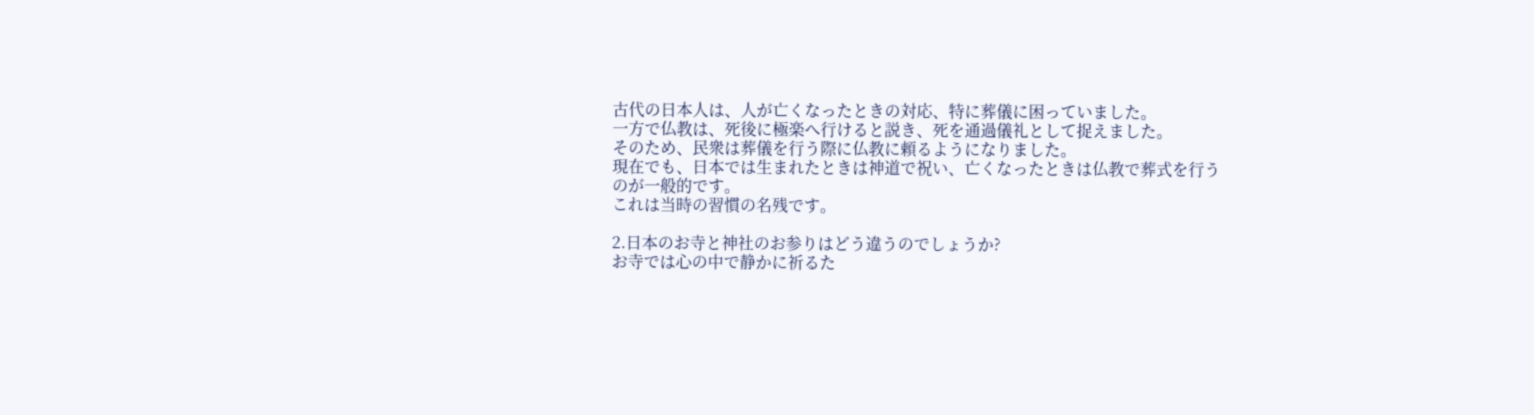古代の日本人は、人が亡くなったときの対応、特に葬儀に困っていました。
一方で仏教は、死後に極楽へ行けると説き、死を通過儀礼として捉えました。
そのため、民衆は葬儀を行う際に仏教に頼るようになりました。
現在でも、日本では生まれたときは神道で祝い、亡くなったときは仏教で葬式を行うのが一般的です。
これは当時の習慣の名残です。

2.日本のお寺と神社のお参りはどう違うのでしょうか?
お寺では心の中で静かに祈るた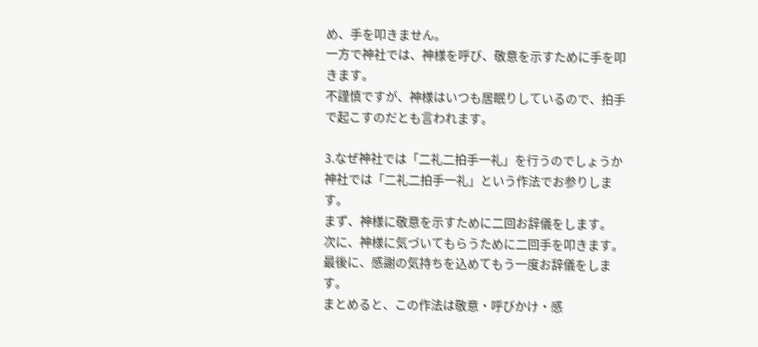め、手を叩きません。
一方で神社では、神様を呼び、敬意を示すために手を叩きます。
不謹慎ですが、神様はいつも居眠りしているので、拍手で起こすのだとも言われます。

3.なぜ神社では「二礼二拍手一礼」を行うのでしょうか
神社では「二礼二拍手一礼」という作法でお参りします。
まず、神様に敬意を示すために二回お辞儀をします。
次に、神様に気づいてもらうために二回手を叩きます。
最後に、感謝の気持ちを込めてもう一度お辞儀をします。
まとめると、この作法は敬意・呼びかけ・感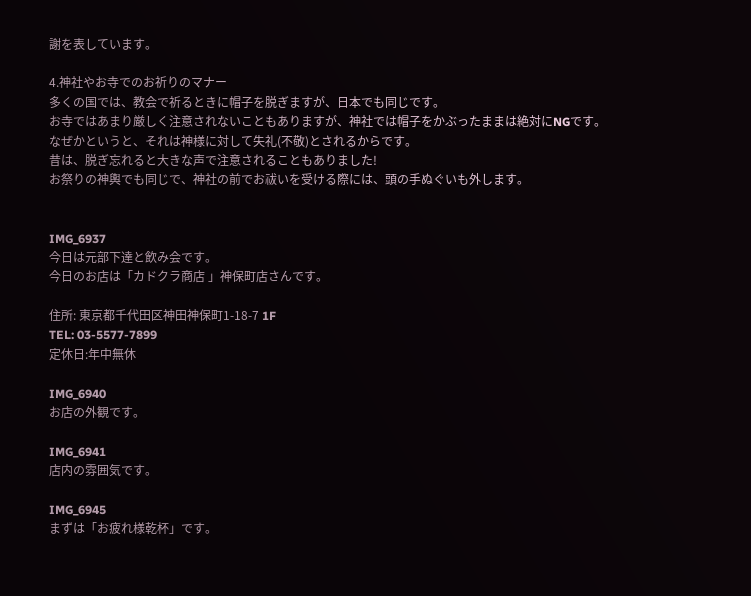謝を表しています。

4.神社やお寺でのお祈りのマナー
多くの国では、教会で祈るときに帽子を脱ぎますが、日本でも同じです。
お寺ではあまり厳しく注意されないこともありますが、神社では帽子をかぶったままは絶対にNGです。
なぜかというと、それは神様に対して失礼(不敬)とされるからです。
昔は、脱ぎ忘れると大きな声で注意されることもありました!
お祭りの神輿でも同じで、神社の前でお祓いを受ける際には、頭の手ぬぐいも外します。


IMG_6937
今日は元部下達と飲み会です。
今日のお店は「カドクラ商店 」神保町店さんです。

住所: 東京都千代田区神田神保町1-18-7 1F
TEL: 03-5577-7899
定休日:年中無休

IMG_6940
お店の外観です。

IMG_6941
店内の雰囲気です。

IMG_6945
まずは「お疲れ様乾杯」です。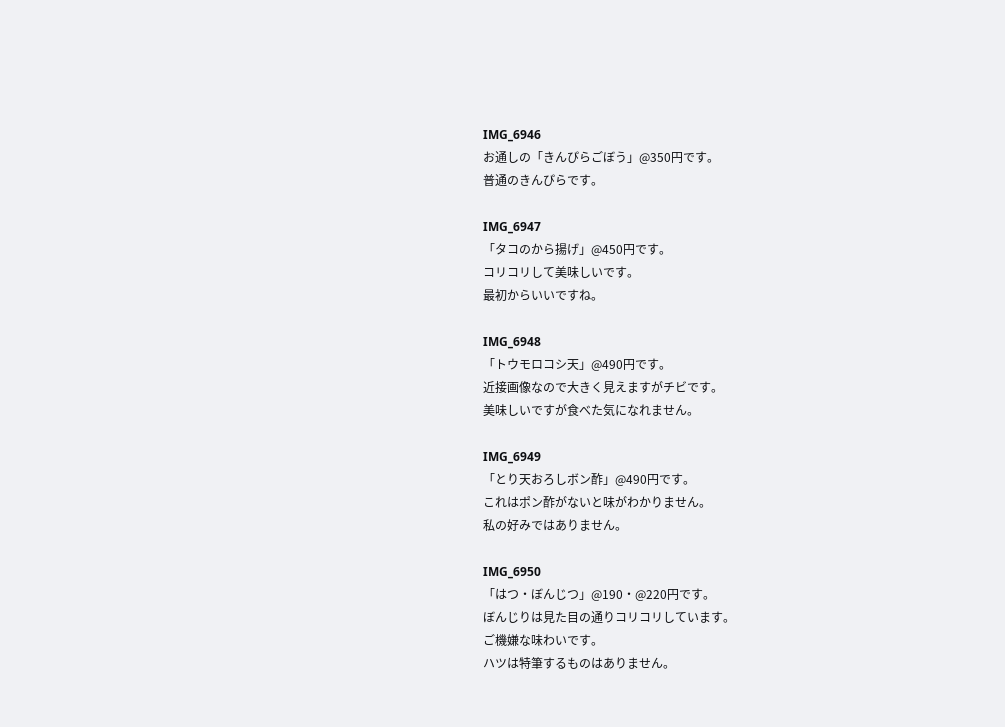IMG_6946
お通しの「きんぴらごぼう」@350円です。
普通のきんぴらです。

IMG_6947
「タコのから揚げ」@450円です。
コリコリして美味しいです。
最初からいいですね。

IMG_6948
「トウモロコシ天」@490円です。
近接画像なので大きく見えますがチビです。
美味しいですが食べた気になれません。

IMG_6949
「とり天おろしボン酢」@490円です。
これはポン酢がないと味がわかりません。
私の好みではありません。

IMG_6950
「はつ・ぼんじつ」@190・@220円です。
ぼんじりは見た目の通りコリコリしています。
ご機嫌な味わいです。
ハツは特筆するものはありません。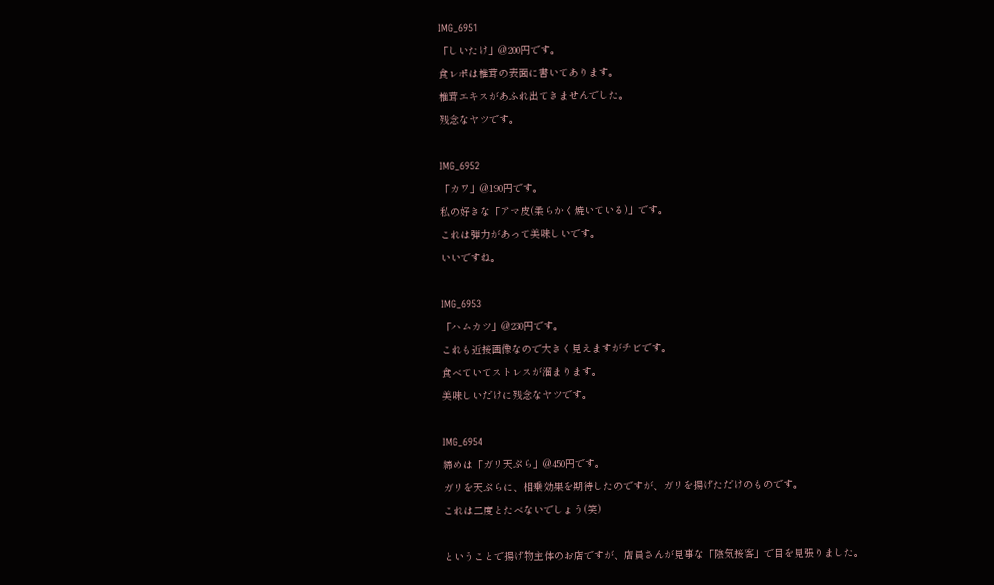IMG_6951
「しいたけ」@200円です。
食レポは椎茸の表面に書いてあります。
椎茸エキスがあふれ出てきませんでした。
残念なヤツです。

IMG_6952
「カワ」@190円です。
私の好きな「アマ皮(柔らかく焼いている)」です。
これは弾力があって美味しいです。
いいですね。

IMG_6953
「ハムカツ」@230円です。
これも近接画像なので大きく見えますがチビです。
食べていてストレスが溜まります。
美味しいだけに残念なヤツです。

IMG_6954
締めは「ガリ天ぷら」@450円です。
ガリを天ぷらに、相乗効果を期待したのですが、ガリを揚げただけのものです。
これは二度とたべないでしょう(笑)

ということで揚げ物主体のお店ですが、店員さんが見事な「陰気接客」で目を見張りました。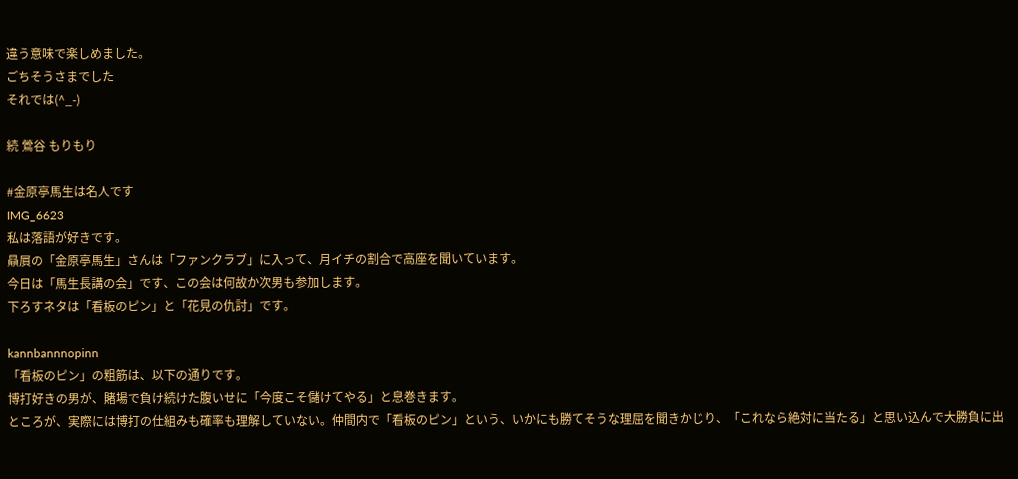違う意味で楽しめました。
ごちそうさまでした
それでは(^_-)

続 鶯谷 もりもり

#金原亭馬生は名人です
IMG_6623
私は落語が好きです。
贔屓の「金原亭馬生」さんは「ファンクラブ」に入って、月イチの割合で高座を聞いています。
今日は「馬生長講の会」です、この会は何故か次男も参加します。
下ろすネタは「看板のピン」と「花見の仇討」です。

kannbannnopinn
「看板のピン」の粗筋は、以下の通りです。
博打好きの男が、賭場で負け続けた腹いせに「今度こそ儲けてやる」と息巻きます。
ところが、実際には博打の仕組みも確率も理解していない。仲間内で「看板のピン」という、いかにも勝てそうな理屈を聞きかじり、「これなら絶対に当たる」と思い込んで大勝負に出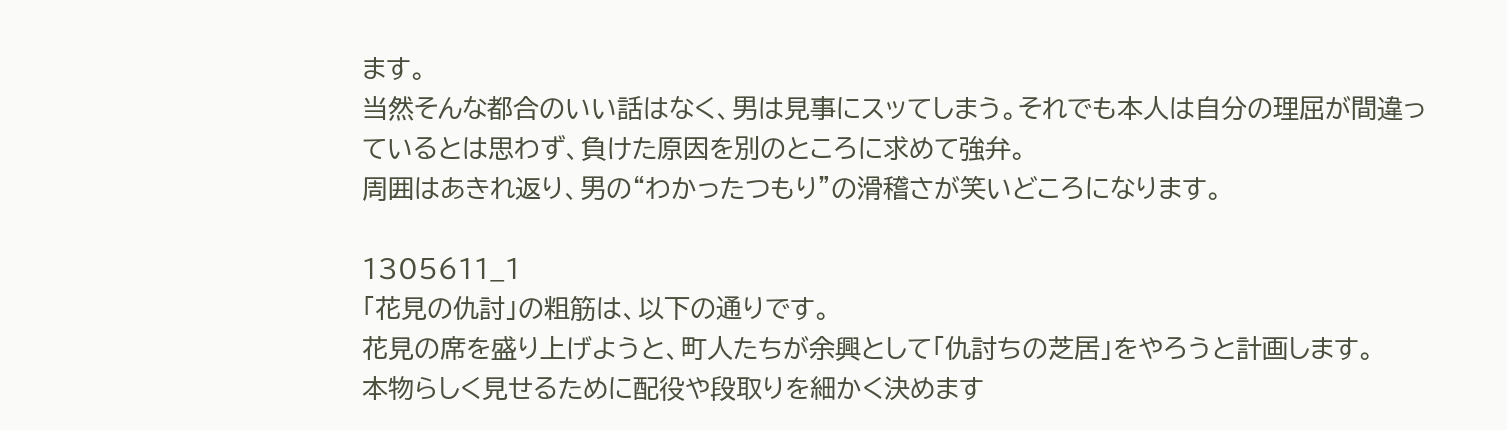ます。
当然そんな都合のいい話はなく、男は見事にスッてしまう。それでも本人は自分の理屈が間違っているとは思わず、負けた原因を別のところに求めて強弁。
周囲はあきれ返り、男の“わかったつもり”の滑稽さが笑いどころになります。

1305611_1
「花見の仇討」の粗筋は、以下の通りです。
花見の席を盛り上げようと、町人たちが余興として「仇討ちの芝居」をやろうと計画します。
本物らしく見せるために配役や段取りを細かく決めます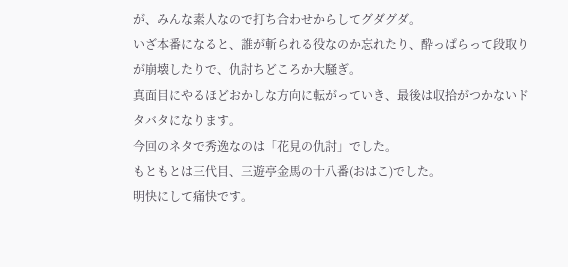が、みんな素人なので打ち合わせからしてグダグダ。
いざ本番になると、誰が斬られる役なのか忘れたり、酔っぱらって段取りが崩壊したりで、仇討ちどころか大騒ぎ。
真面目にやるほどおかしな方向に転がっていき、最後は収拾がつかないドタバタになります。
今回のネタで秀逸なのは「花見の仇討」でした。
もともとは三代目、三遊亭金馬の十八番(おはこ)でした。
明快にして痛快です。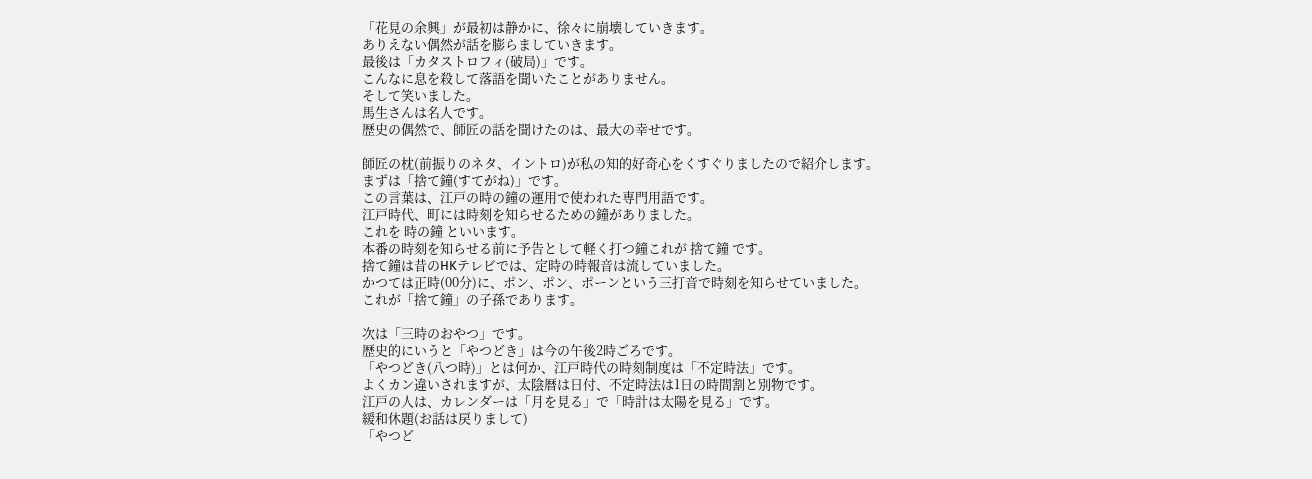「花見の余興」が最初は静かに、徐々に崩壊していきます。
ありえない偶然が話を膨らましていきます。
最後は「カタストロフィ(破局)」です。
こんなに息を殺して落語を聞いたことがありません。
そして笑いました。
馬生さんは名人です。
歴史の偶然で、師匠の話を聞けたのは、最大の幸せです。

師匠の枕(前振りのネタ、イントロ)が私の知的好奇心をくすぐりましたので紹介します。
まずは「捨て鐘(すてがね)」です。
この言葉は、江戸の時の鐘の運用で使われた専門用語です。
江戸時代、町には時刻を知らせるための鐘がありました。
これを 時の鐘 といいます。
本番の時刻を知らせる前に予告として軽く打つ鐘これが 捨て鐘 です。
捨て鐘は昔のHKテレビでは、定時の時報音は流していました。
かつては正時(00分)に、ポン、ポン、ポーンという三打音で時刻を知らせていました。
これが「捨て鐘」の子孫であります。

次は「三時のおやつ」です。
歴史的にいうと「やつどき」は今の午後2時ごろです。
「やつどき(八つ時)」とは何か、江戸時代の時刻制度は「不定時法」です。
よくカン違いされますが、太陰暦は日付、不定時法は1日の時間割と別物です。
江戸の人は、カレンダーは「月を見る」で「時計は太陽を見る」です。
緩和休題(お話は戻りまして)
「やつど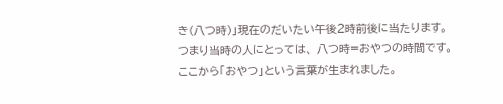き(八つ時)」現在のだいたい午後2時前後に当たります。
つまり当時の人にとっては、 八つ時=おやつの時間です。
ここから「おやつ」という言葉が生まれました。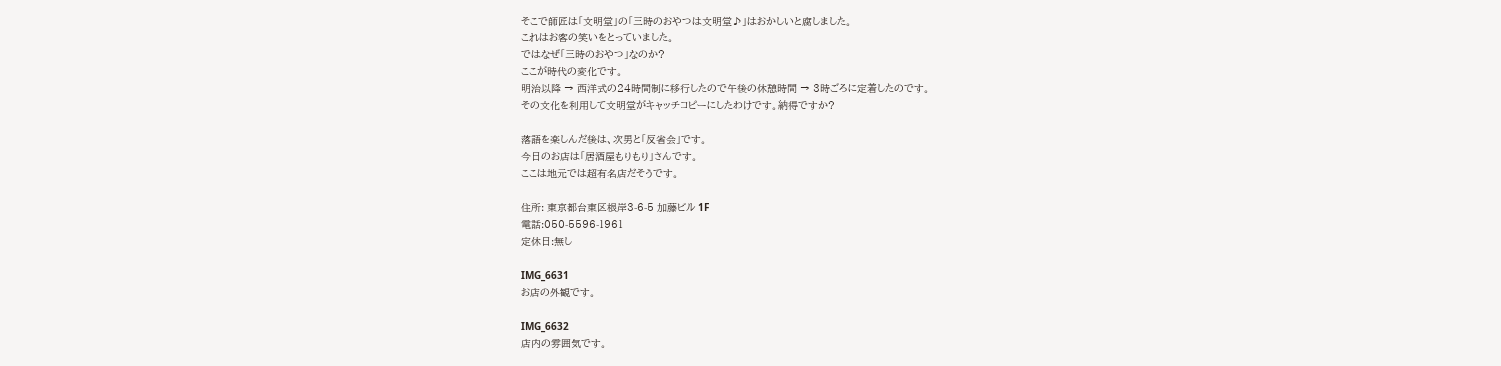そこで師匠は「文明堂」の「三時のおやつは文明堂♪」はおかしいと腐しました。
これはお客の笑いをとっていました。
ではなぜ「三時のおやつ」なのか?
ここが時代の変化です。
明治以降 → 西洋式の24時間制に移行したので午後の休憩時間 → 3時ごろに定着したのです。
その文化を利用して文明堂がキャッチコピーにしたわけです。納得ですか?

落語を楽しんだ後は、次男と「反省会」です。
今日のお店は「居酒屋もりもり」さんです。
ここは地元では超有名店だそうです。

住所: 東京都台東区根岸3-6-5 加藤ビル 1F
電話:050-5596-1961
定休日:無し

IMG_6631
お店の外観です。

IMG_6632
店内の雰囲気です。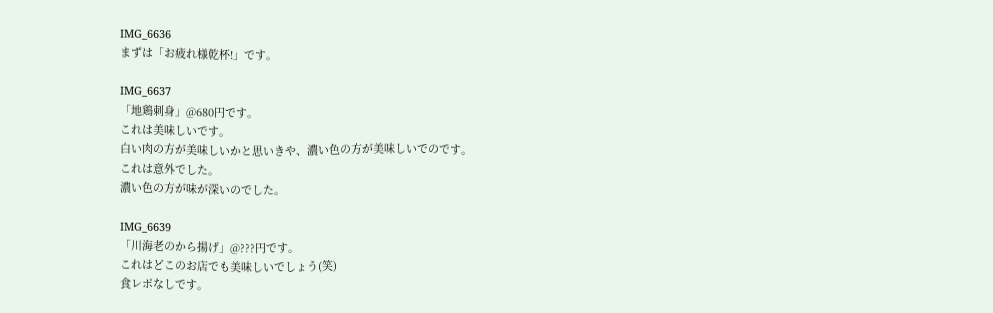IMG_6636
まずは「お疲れ様乾杯!」です。

IMG_6637
「地鶏刺身」@680円です。
これは美味しいです。
白い肉の方が美味しいかと思いきや、濃い色の方が美味しいでのです。
これは意外でした。
濃い色の方が味が深いのでした。

IMG_6639
「川海老のから揚げ」@???円です。
これはどこのお店でも美味しいでしょう(笑)
食レポなしです。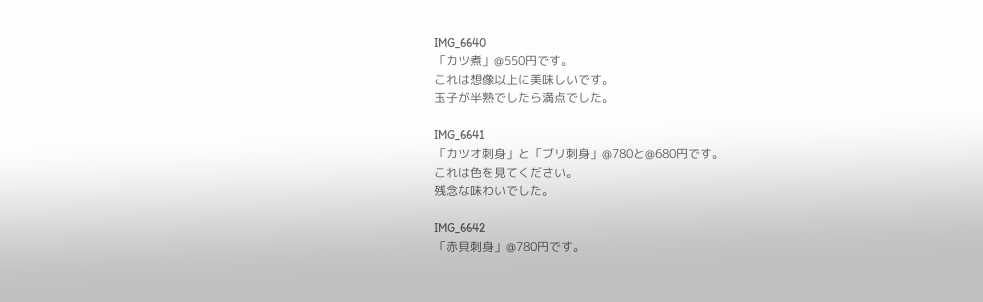IMG_6640
「カツ煮」@550円です。
これは想像以上に美味しいです。
玉子が半熟でしたら満点でした。

IMG_6641
「カツオ刺身」と「ブリ刺身」@780と@680円です。
これは色を見てください。
残念な味わいでした。

IMG_6642
「赤貝刺身」@780円です。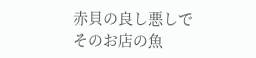赤貝の良し悪しでそのお店の魚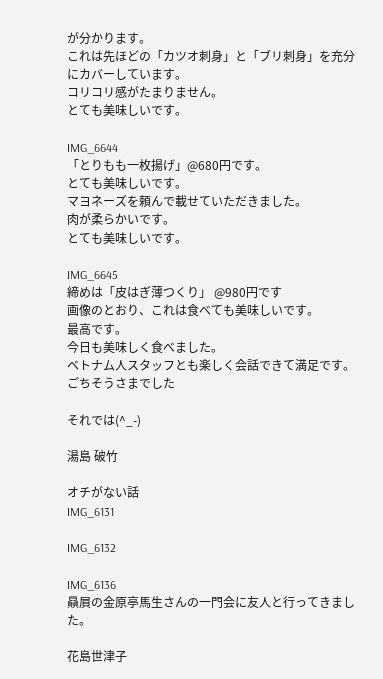が分かります。
これは先ほどの「カツオ刺身」と「ブリ刺身」を充分にカバーしています。
コリコリ感がたまりません。
とても美味しいです。

IMG_6644
「とりもも一枚揚げ」@680円です。
とても美味しいです。
マヨネーズを頼んで載せていただきました。
肉が柔らかいです。
とても美味しいです。

IMG_6645
締めは「皮はぎ薄つくり」 @980円です
画像のとおり、これは食べても美味しいです。
最高です。
今日も美味しく食べました。
ベトナム人スタッフとも楽しく会話できて満足です。
ごちそうさまでした

それでは(^_-)

湯島 破竹

オチがない話
IMG_6131

IMG_6132

IMG_6136
贔屓の金原亭馬生さんの一門会に友人と行ってきました。

花島世津子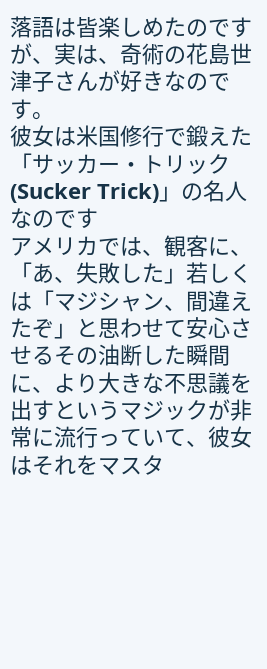落語は皆楽しめたのですが、実は、奇術の花島世津子さんが好きなのです。
彼女は米国修行で鍛えた「サッカー・トリック(Sucker Trick)」の名人なのです
アメリカでは、観客に、「あ、失敗した」若しくは「マジシャン、間違えたぞ」と思わせて安心させるその油断した瞬間に、より大きな不思議を出すというマジックが非常に流行っていて、彼女はそれをマスタ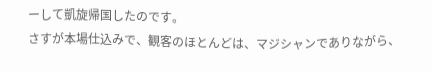ーして凱旋帰国したのです。
さすが本場仕込みで、観客のほとんどは、マジシャンでありながら、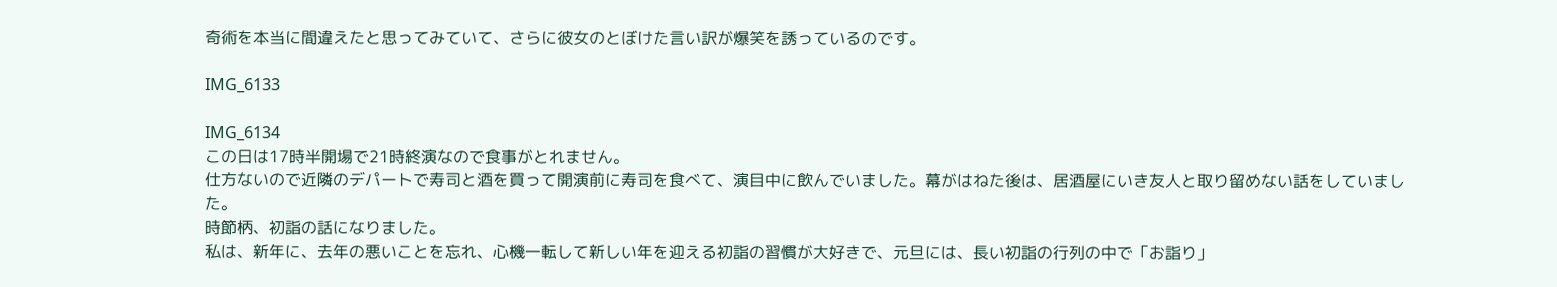奇術を本当に間違えたと思ってみていて、さらに彼女のとぼけた言い訳が爆笑を誘っているのです。

IMG_6133

IMG_6134
この日は17時半開場で21時終演なので食事がとれません。
仕方ないので近隣のデパートで寿司と酒を買って開演前に寿司を食べて、演目中に飲んでいました。幕がはねた後は、居酒屋にいき友人と取り留めない話をしていました。
時節柄、初詣の話になりました。
私は、新年に、去年の悪いことを忘れ、心機一転して新しい年を迎える初詣の習慣が大好きで、元旦には、長い初詣の行列の中で「お詣り」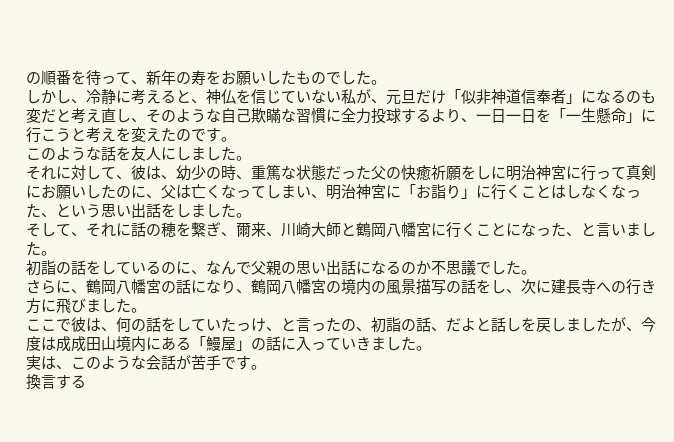の順番を待って、新年の寿をお願いしたものでした。
しかし、冷静に考えると、神仏を信じていない私が、元旦だけ「似非神道信奉者」になるのも変だと考え直し、そのような自己欺瞞な習慣に全力投球するより、一日一日を「一生懸命」に行こうと考えを変えたのです。
このような話を友人にしました。
それに対して、彼は、幼少の時、重篤な状態だった父の快癒祈願をしに明治神宮に行って真剣にお願いしたのに、父は亡くなってしまい、明治神宮に「お詣り」に行くことはしなくなった、という思い出話をしました。
そして、それに話の穂を繋ぎ、爾来、川崎大師と鶴岡八幡宮に行くことになった、と言いました。
初詣の話をしているのに、なんで父親の思い出話になるのか不思議でした。
さらに、鶴岡八幡宮の話になり、鶴岡八幡宮の境内の風景描写の話をし、次に建長寺への行き方に飛びました。
ここで彼は、何の話をしていたっけ、と言ったの、初詣の話、だよと話しを戻しましたが、今度は成成田山境内にある「鰻屋」の話に入っていきました。
実は、このような会話が苦手です。
換言する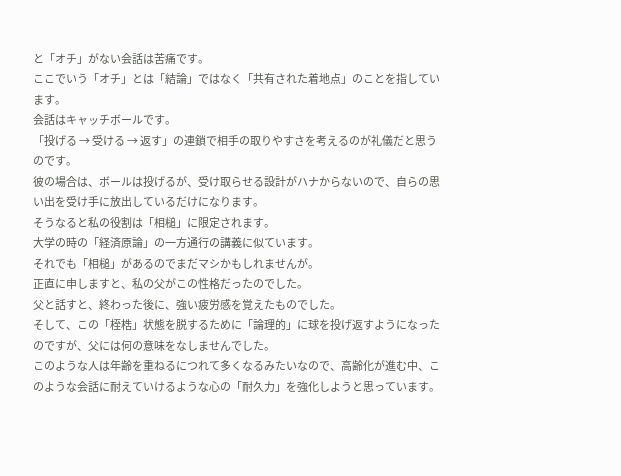と「オチ」がない会話は苦痛です。
ここでいう「オチ」とは「結論」ではなく「共有された着地点」のことを指しています。
会話はキャッチボールです。
「投げる → 受ける → 返す」の連鎖で相手の取りやすさを考えるのが礼儀だと思うのです。
彼の場合は、ボールは投げるが、受け取らせる設計がハナからないので、自らの思い出を受け手に放出しているだけになります。
そうなると私の役割は「相槌」に限定されます。
大学の時の「経済原論」の一方通行の講義に似ています。
それでも「相槌」があるのでまだマシかもしれませんが。
正直に申しますと、私の父がこの性格だったのでした。
父と話すと、終わった後に、強い疲労感を覚えたものでした。
そして、この「桎梏」状態を脱するために「論理的」に球を投げ返すようになったのですが、父には何の意味をなしませんでした。
このような人は年齢を重ねるにつれて多くなるみたいなので、高齢化が進む中、このような会話に耐えていけるような心の「耐久力」を強化しようと思っています。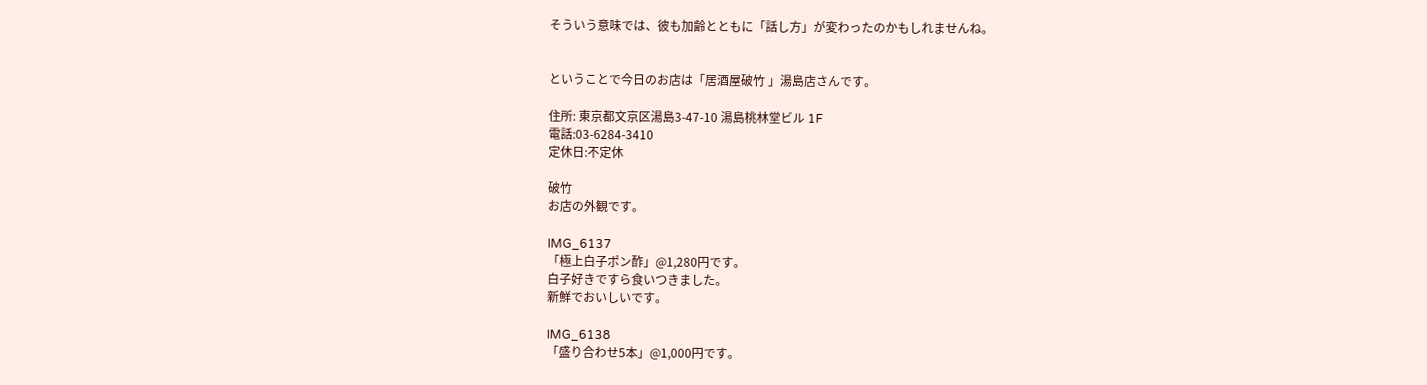そういう意味では、彼も加齢とともに「話し方」が変わったのかもしれませんね。


ということで今日のお店は「居酒屋破竹 」湯島店さんです。

住所: 東京都文京区湯島3-47-10 湯島桃林堂ビル 1F
電話:03-6284-3410
定休日:不定休

破竹
お店の外観です。

IMG_6137
「極上白子ポン酢」@1,280円です。
白子好きですら食いつきました。
新鮮でおいしいです。

IMG_6138
「盛り合わせ5本」@1,000円です。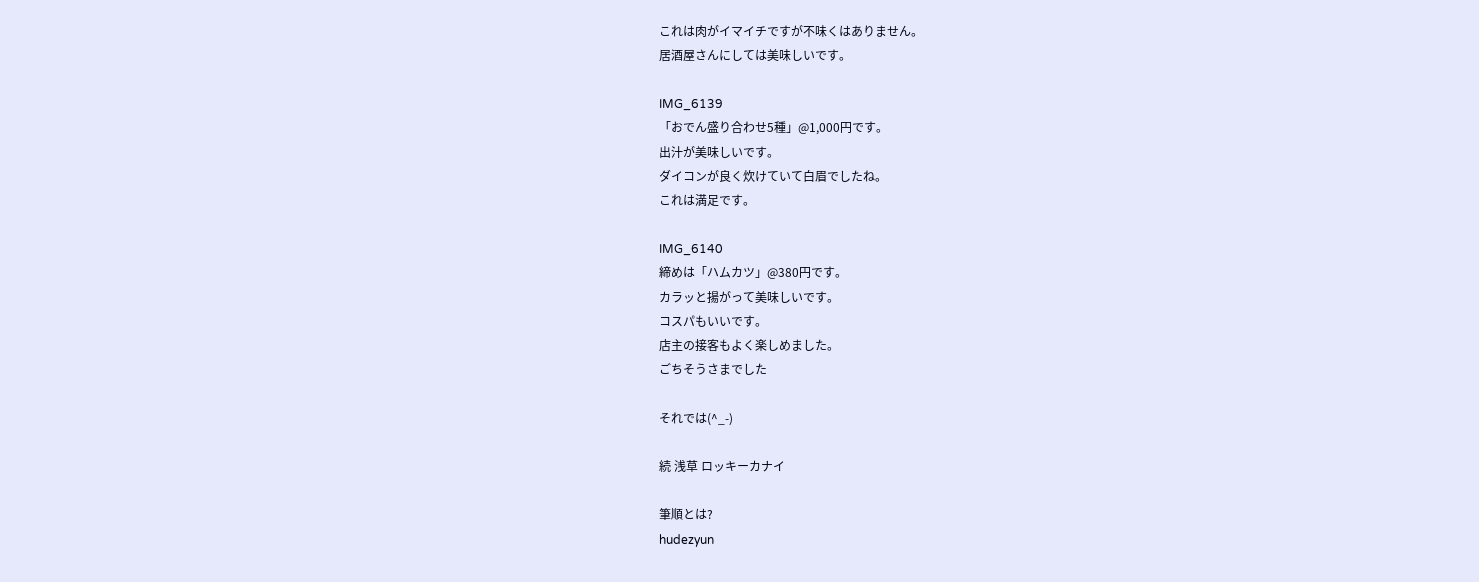これは肉がイマイチですが不味くはありません。
居酒屋さんにしては美味しいです。

IMG_6139
「おでん盛り合わせ5種」@1,000円です。
出汁が美味しいです。
ダイコンが良く炊けていて白眉でしたね。
これは満足です。

IMG_6140
締めは「ハムカツ」@380円です。
カラッと揚がって美味しいです。
コスパもいいです。
店主の接客もよく楽しめました。
ごちそうさまでした

それでは(^_-)

続 浅草 ロッキーカナイ

筆順とは?
hudezyun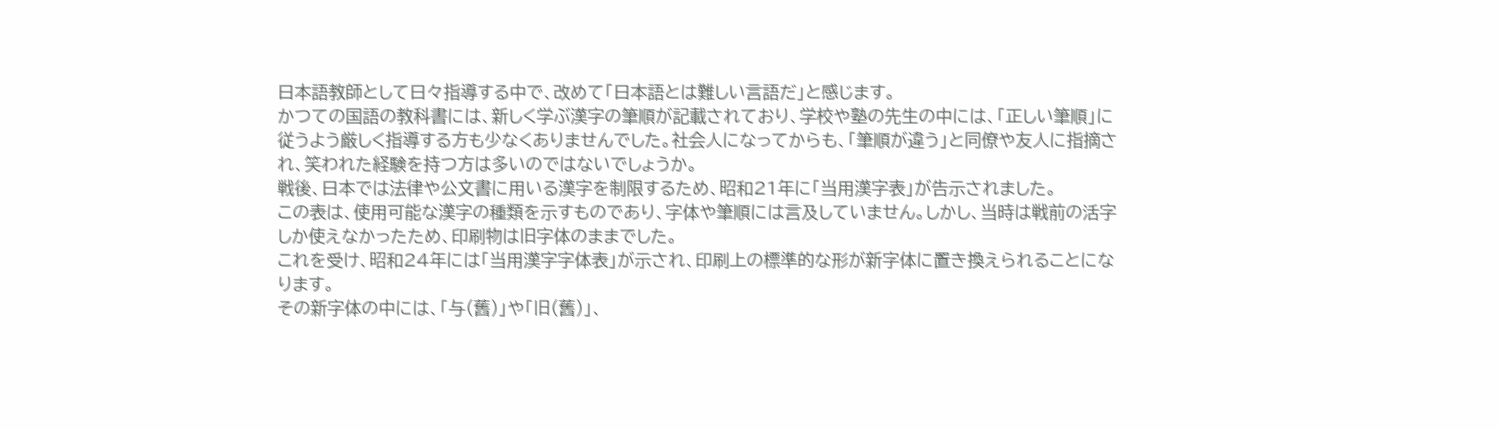日本語教師として日々指導する中で、改めて「日本語とは難しい言語だ」と感じます。
かつての国語の教科書には、新しく学ぶ漢字の筆順が記載されており、学校や塾の先生の中には、「正しい筆順」に従うよう厳しく指導する方も少なくありませんでした。社会人になってからも、「筆順が違う」と同僚や友人に指摘され、笑われた経験を持つ方は多いのではないでしょうか。
戦後、日本では法律や公文書に用いる漢字を制限するため、昭和21年に「当用漢字表」が告示されました。
この表は、使用可能な漢字の種類を示すものであり、字体や筆順には言及していません。しかし、当時は戦前の活字しか使えなかったため、印刷物は旧字体のままでした。
これを受け、昭和24年には「当用漢字字体表」が示され、印刷上の標準的な形が新字体に置き換えられることになります。
その新字体の中には、「与(舊)」や「旧(舊)」、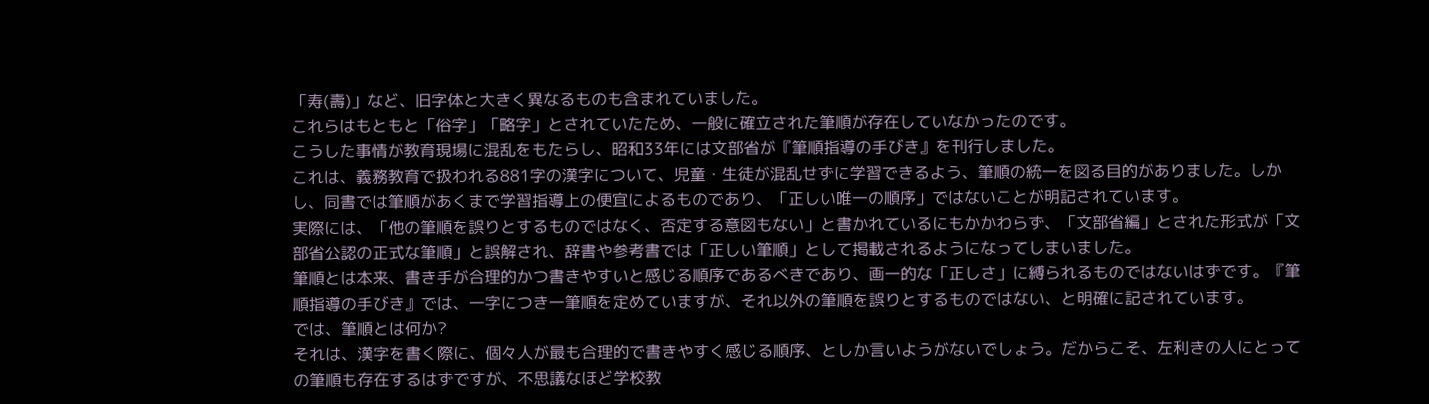「寿(壽)」など、旧字体と大きく異なるものも含まれていました。
これらはもともと「俗字」「略字」とされていたため、一般に確立された筆順が存在していなかったのです。
こうした事情が教育現場に混乱をもたらし、昭和33年には文部省が『筆順指導の手びき』を刊行しました。
これは、義務教育で扱われる881字の漢字について、児童・生徒が混乱せずに学習できるよう、筆順の統一を図る目的がありました。しかし、同書では筆順があくまで学習指導上の便宜によるものであり、「正しい唯一の順序」ではないことが明記されています。
実際には、「他の筆順を誤りとするものではなく、否定する意図もない」と書かれているにもかかわらず、「文部省編」とされた形式が「文部省公認の正式な筆順」と誤解され、辞書や参考書では「正しい筆順」として掲載されるようになってしまいました。
筆順とは本来、書き手が合理的かつ書きやすいと感じる順序であるべきであり、画一的な「正しさ」に縛られるものではないはずです。『筆順指導の手びき』では、一字につき一筆順を定めていますが、それ以外の筆順を誤りとするものではない、と明確に記されています。
では、筆順とは何か?
それは、漢字を書く際に、個々人が最も合理的で書きやすく感じる順序、としか言いようがないでしょう。だからこそ、左利きの人にとっての筆順も存在するはずですが、不思議なほど学校教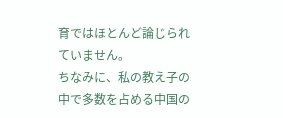育ではほとんど論じられていません。
ちなみに、私の教え子の中で多数を占める中国の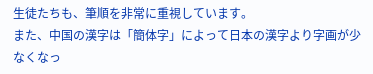生徒たちも、筆順を非常に重視しています。
また、中国の漢字は「簡体字」によって日本の漢字より字画が少なくなっ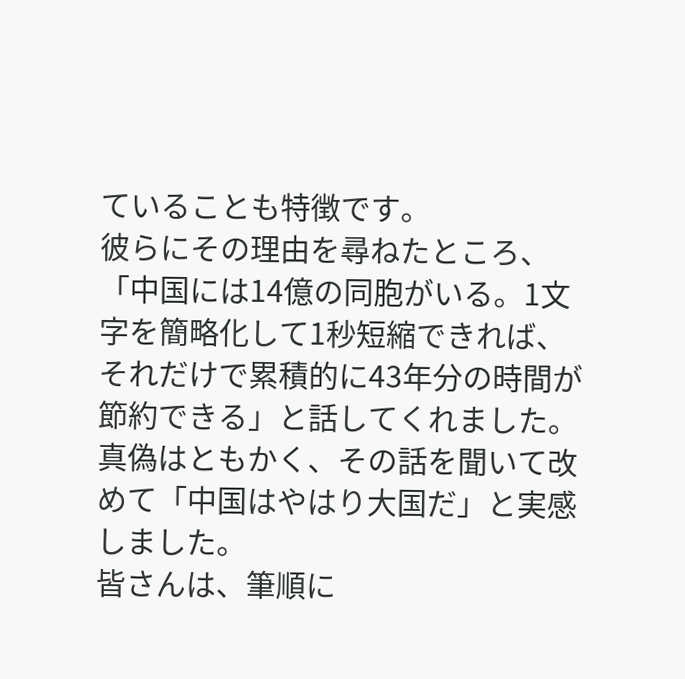ていることも特徴です。
彼らにその理由を尋ねたところ、「中国には14億の同胞がいる。1文字を簡略化して1秒短縮できれば、それだけで累積的に43年分の時間が節約できる」と話してくれました。
真偽はともかく、その話を聞いて改めて「中国はやはり大国だ」と実感しました。
皆さんは、筆順に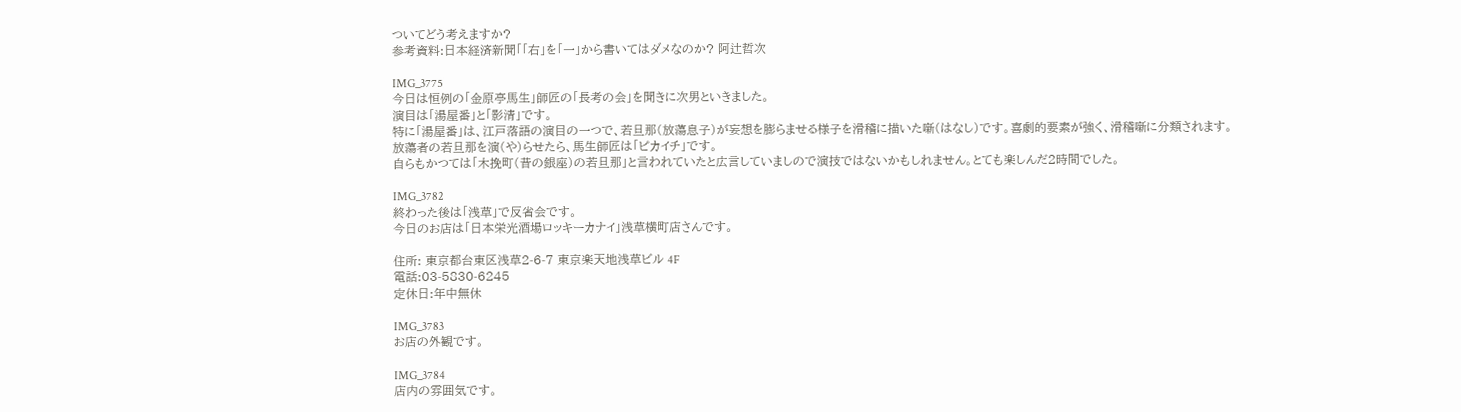ついてどう考えますか?
参考資料:日本経済新聞「「右」を「一」から書いてはダメなのか? 阿辻哲次

IMG_3775
今日は恒例の「金原亭馬生」師匠の「長考の会」を聞きに次男といきました。
演目は「湯屋番」と「影清」です。
特に「湯屋番」は、江戸落語の演目の一つで、若旦那(放蕩息子)が妄想を膨らませる様子を滑稽に描いた噺(はなし)です。喜劇的要素が強く、滑稽噺に分類されます。
放蕩者の若旦那を演(や)らせたら、馬生師匠は「ピカイチ」です。
自らもかつては「木挽町(昔の銀座)の若旦那」と言われていたと広言していましので演技ではないかもしれません。とても楽しんだ2時間でした。

IMG_3782
終わった後は「浅草」で反省会です。
今日のお店は「日本栄光酒場ロッキーカナイ」浅草横町店さんです。

住所: 東京都台東区浅草2-6-7 東京楽天地浅草ビル 4F
電話:03-5830-6245
定休日:年中無休

IMG_3783
お店の外観です。

IMG_3784
店内の雰囲気です。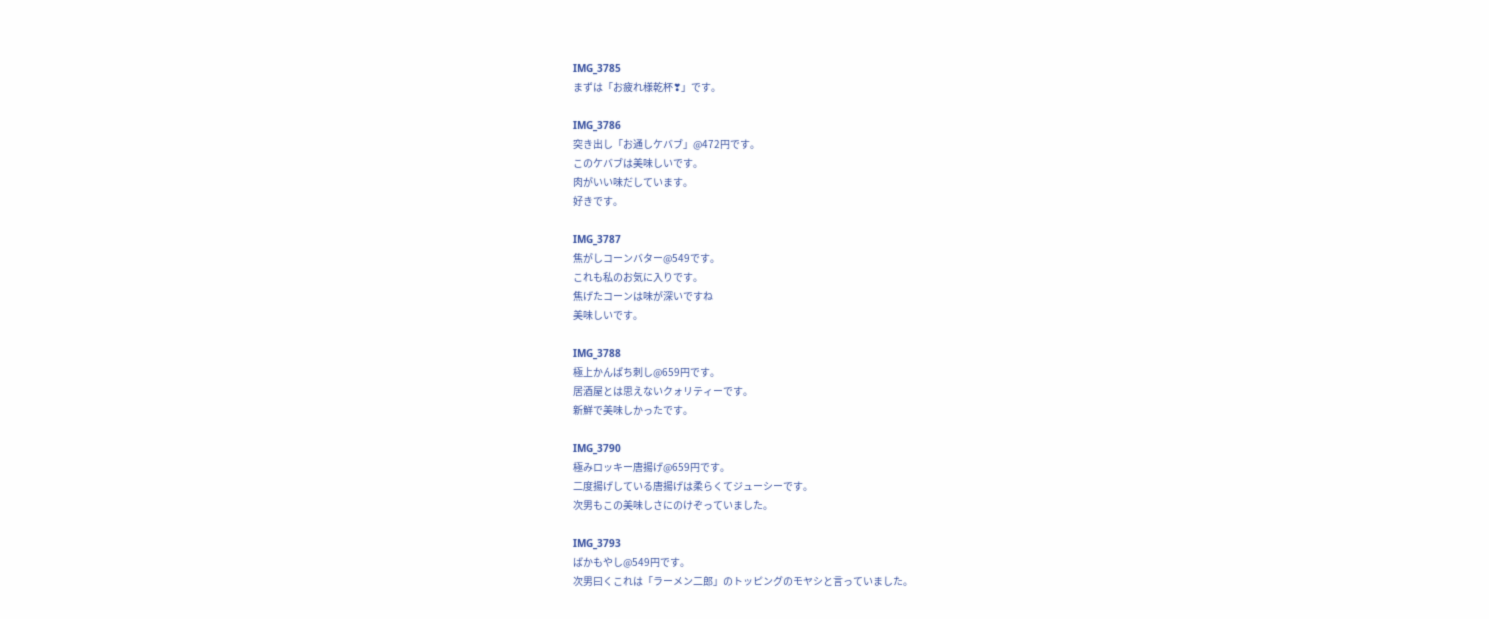IMG_3785
まずは「お疲れ様乾杯❣」です。

IMG_3786
突き出し「お通しケバブ」@472円です。
このケバブは美味しいです。
肉がいい味だしています。
好きです。

IMG_3787
焦がしコーンバター@549です。
これも私のお気に入りです。
焦げたコーンは味が深いですね
美味しいです。

IMG_3788
極上かんぱち刺し@659円です。
居酒屋とは思えないクォリティーです。
新鮮で美味しかったです。

IMG_3790
極みロッキー唐揚げ@659円です。
二度揚げしている唐揚げは柔らくてジューシーです。
次男もこの美味しさにのけぞっていました。

IMG_3793
ばかもやし@549円です。
次男曰くこれは「ラーメン二郎」のトッピングのモヤシと言っていました。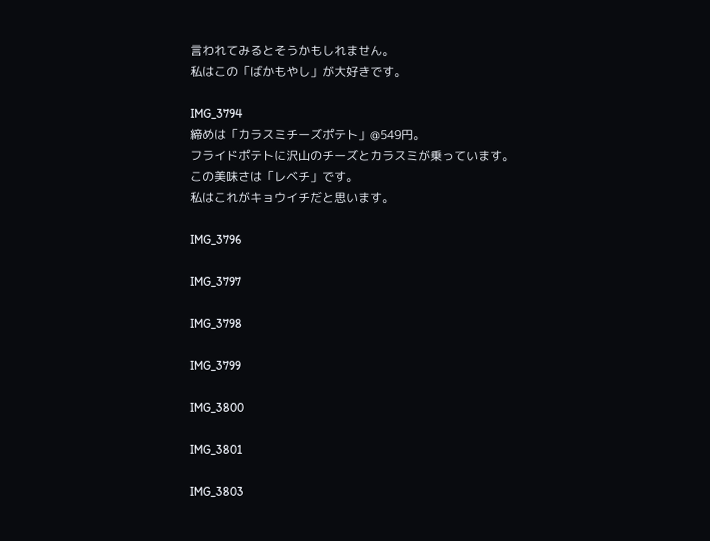言われてみるとそうかもしれません。
私はこの「ばかもやし」が大好きです。

IMG_3794
締めは「カラスミチーズポテト」@549円。
フライドポテトに沢山のチーズとカラスミが乗っています。
この美味さは「レベチ」です。
私はこれがキョウイチだと思います。

IMG_3796

IMG_3797

IMG_3798

IMG_3799

IMG_3800

IMG_3801

IMG_3803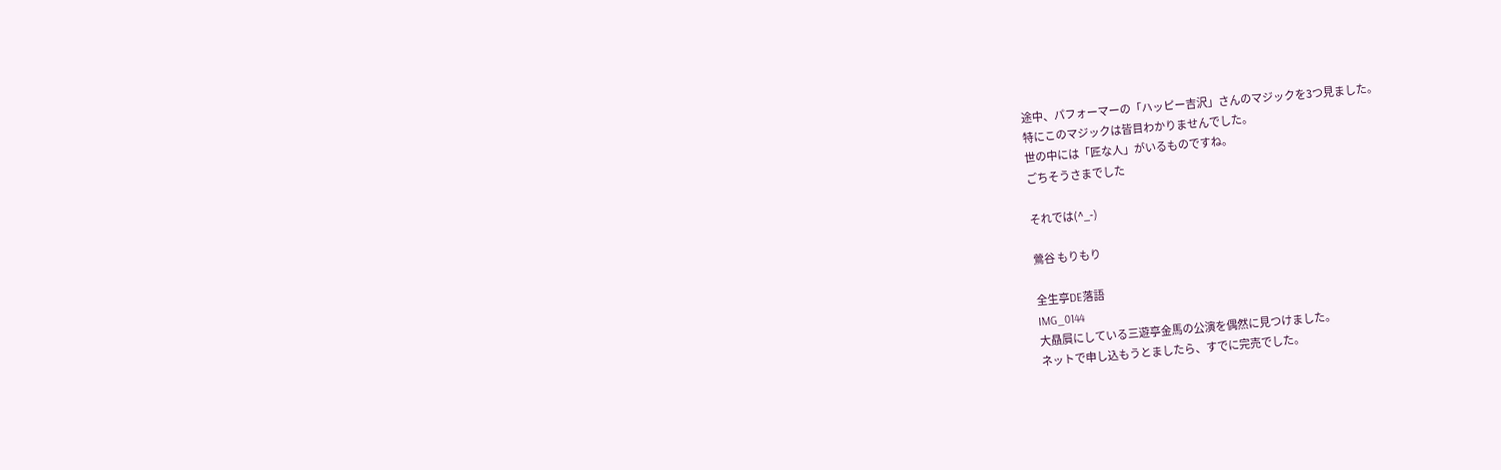途中、パフォーマーの「ハッピー吉沢」さんのマジックを3つ見ました。
特にこのマジックは皆目わかりませんでした。
世の中には「匠な人」がいるものですね。
ごちそうさまでした

それでは(^_-)

鶯谷 もりもり

全生亭DE落語
IMG_0144
大贔屓にしている三遊亭金馬の公演を偶然に見つけました。
ネットで申し込もうとましたら、すでに完売でした。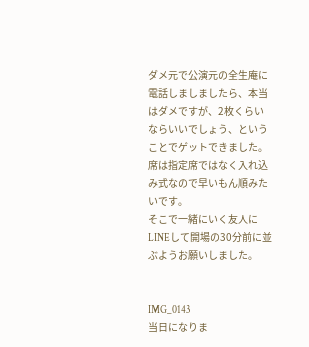ダメ元で公演元の全生庵に電話しましましたら、本当はダメですが、2枚くらいならいいでしょう、ということでゲットできました。席は指定席ではなく入れ込み式なので早いもん順みたいです。
そこで一緒にいく友人にLINEして開場の30分前に並ぶようお願いしました。


IMG_0143
当日になりま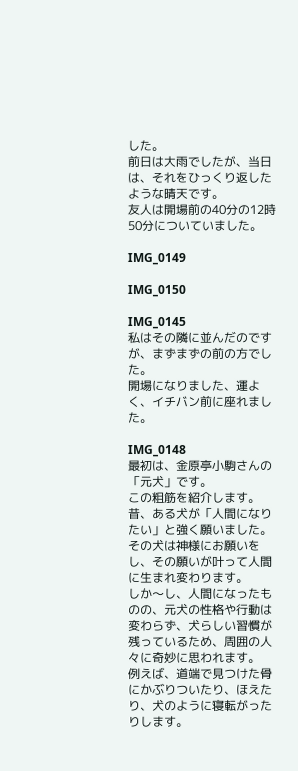した。
前日は大雨でしたが、当日は、それをひっくり返したような晴天です。
友人は開場前の40分の12時50分についていました。

IMG_0149

IMG_0150

IMG_0145
私はその隣に並んだのですが、まずまずの前の方でした。
開場になりました、運よく、イチバン前に座れました。

IMG_0148
最初は、金原亭小駒さんの「元犬」です。
この粗筋を紹介します。
昔、ある犬が「人間になりたい」と強く願いました。
その犬は神様にお願いをし、その願いが叶って人間に生まれ変わります。
しか〜し、人間になったものの、元犬の性格や行動は変わらず、犬らしい習慣が残っているため、周囲の人々に奇妙に思われます。
例えば、道端で見つけた骨にかぶりついたり、ほえたり、犬のように寝転がったりします。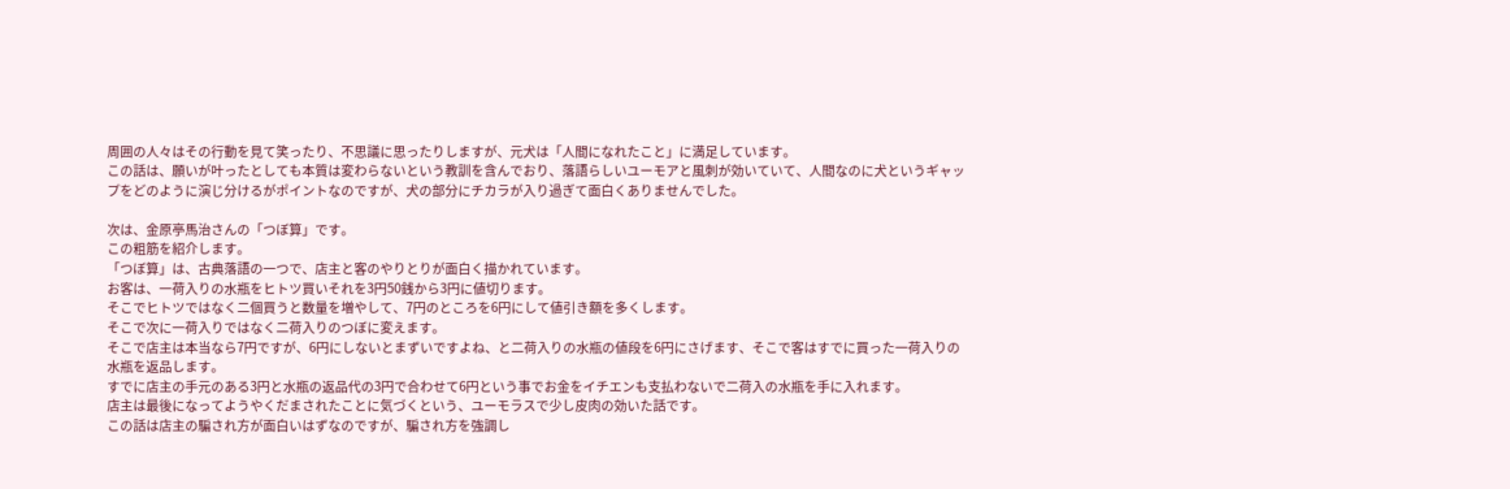周囲の人々はその行動を見て笑ったり、不思議に思ったりしますが、元犬は「人間になれたこと」に満足しています。
この話は、願いが叶ったとしても本質は変わらないという教訓を含んでおり、落語らしいユーモアと風刺が効いていて、人間なのに犬というギャップをどのように演じ分けるがポイントなのですが、犬の部分にチカラが入り過ぎて面白くありませんでした。

次は、金原亭馬治さんの「つぼ算」です。
この粗筋を紹介します。
「つぼ算」は、古典落語の一つで、店主と客のやりとりが面白く描かれています。
お客は、一荷入りの水瓶をヒトツ買いそれを3円50銭から3円に値切ります。
そこでヒトツではなく二個買うと数量を増やして、7円のところを6円にして値引き額を多くします。
そこで次に一荷入りではなく二荷入りのつぼに変えます。
そこで店主は本当なら7円ですが、6円にしないとまずいですよね、と二荷入りの水瓶の値段を6円にさげます、そこで客はすでに買った一荷入りの水瓶を返品します。
すでに店主の手元のある3円と水瓶の返品代の3円で合わせて6円という事でお金をイチエンも支払わないで二荷入の水瓶を手に入れます。
店主は最後になってようやくだまされたことに気づくという、ユーモラスで少し皮肉の効いた話です。
この話は店主の騙され方が面白いはずなのですが、騙され方を強調し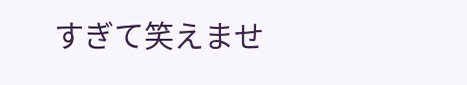すぎて笑えませ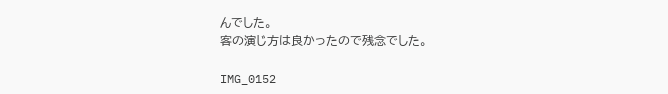んでした。
客の演じ方は良かったので残念でした。

IMG_0152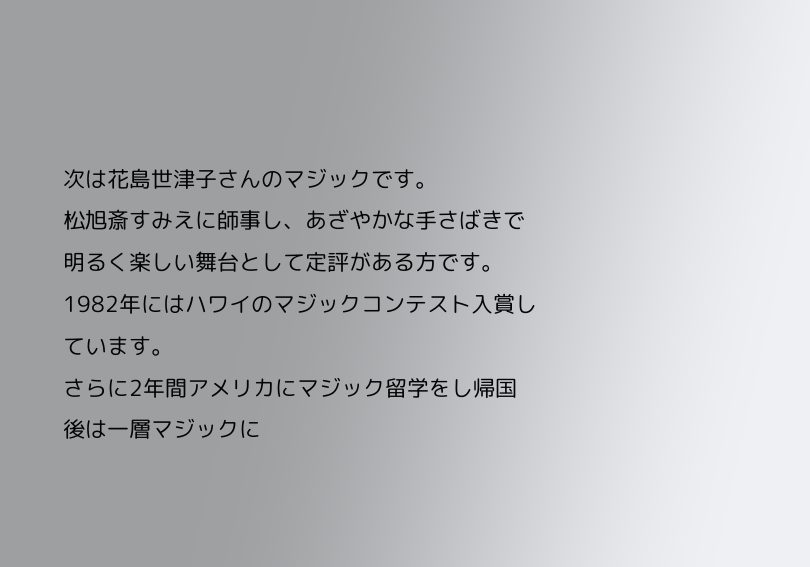次は花島世津子さんのマジックです。
松旭斎すみえに師事し、あざやかな手さばきで明るく楽しい舞台として定評がある方です。
1982年にはハワイのマジックコンテスト入賞しています。
さらに2年間アメリカにマジック留学をし帰国後は一層マジックに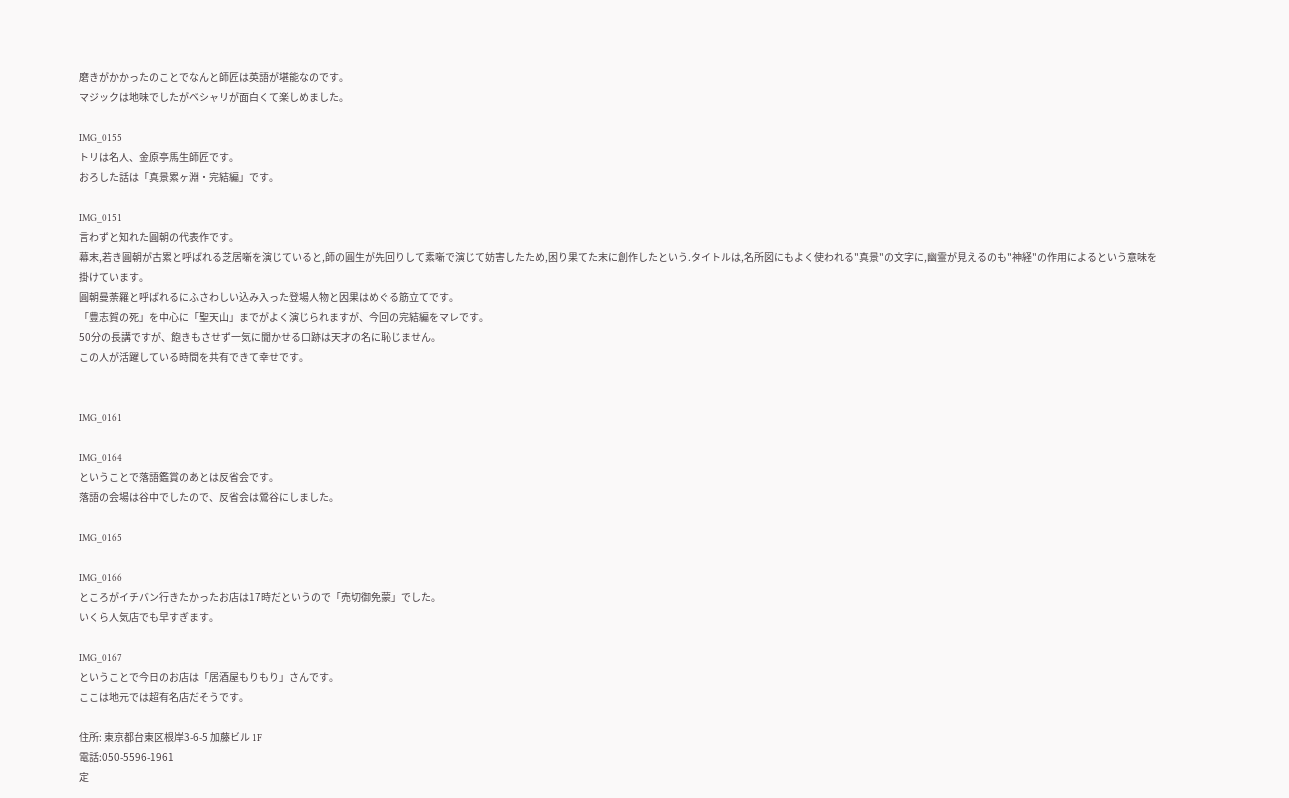磨きがかかったのことでなんと師匠は英語が堪能なのです。
マジックは地味でしたがベシャリが面白くて楽しめました。

IMG_0155
トリは名人、金原亭馬生師匠です。
おろした話は「真景累ヶ淵・完結編」です。

IMG_0151
言わずと知れた圓朝の代表作です。
幕末,若き圓朝が古累と呼ばれる芝居噺を演じていると,師の圓生が先回りして素噺で演じて妨害したため,困り果てた末に創作したという.タイトルは,名所図にもよく使われる"真景"の文字に,幽霊が見えるのも"神経"の作用によるという意味を掛けています。
圓朝曼荼羅と呼ばれるにふさわしい込み入った登場人物と因果はめぐる筋立てです。
「豊志賀の死」を中心に「聖天山」までがよく演じられますが、今回の完結編をマレです。
50分の長講ですが、飽きもさせず一気に聞かせる口跡は天才の名に恥じません。
この人が活躍している時間を共有できて幸せです。


IMG_0161

IMG_0164
ということで落語鑑賞のあとは反省会です。
落語の会場は谷中でしたので、反省会は鶯谷にしました。

IMG_0165

IMG_0166
ところがイチバン行きたかったお店は17時だというので「売切御免蒙」でした。
いくら人気店でも早すぎます。

IMG_0167
ということで今日のお店は「居酒屋もりもり」さんです。
ここは地元では超有名店だそうです。

住所: 東京都台東区根岸3-6-5 加藤ビル 1F
電話:050-5596-1961
定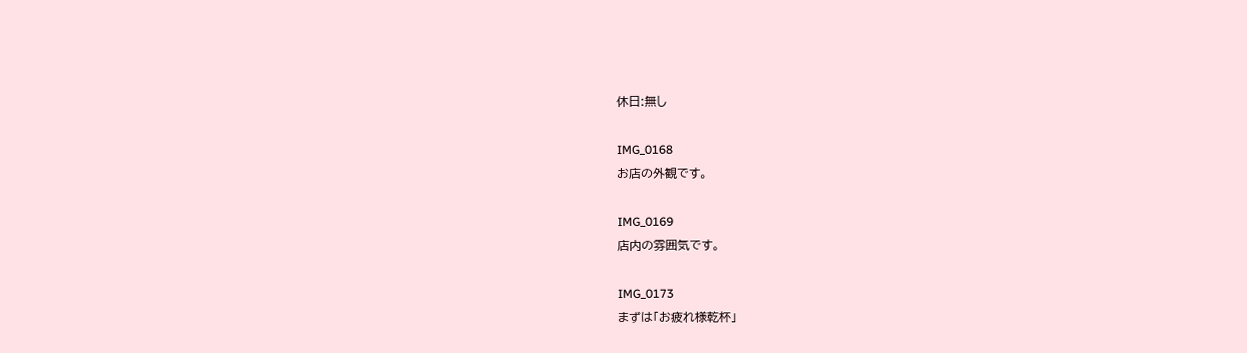休日:無し

IMG_0168
お店の外観です。

IMG_0169
店内の雰囲気です。

IMG_0173
まずは「お疲れ様乾杯」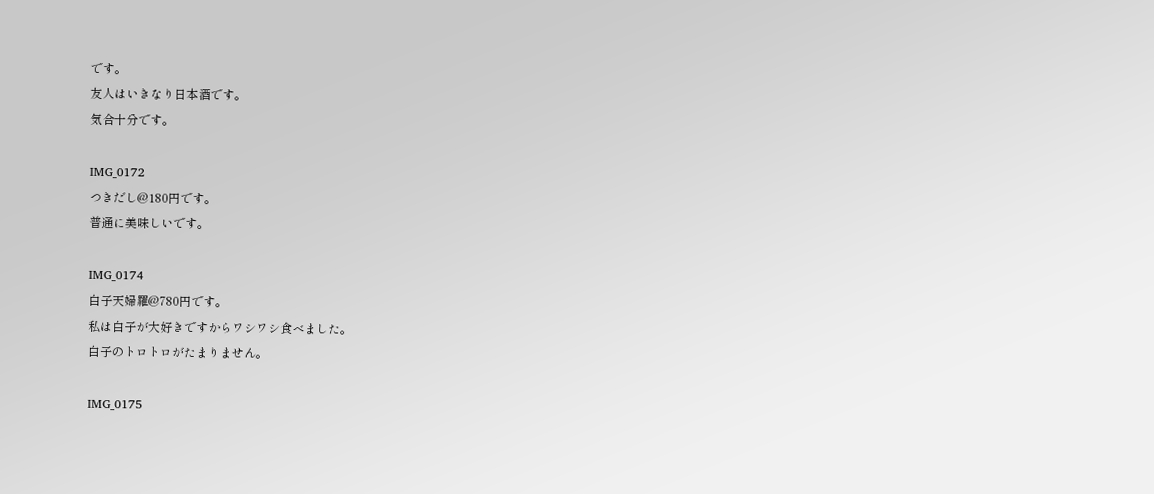です。
友人はいきなり日本酒です。
気合十分です。

IMG_0172
つきだし@180円です。
普通に美味しいです。

IMG_0174
白子天婦羅@780円です。
私は白子が大好きですからワシワシ食べました。
白子のトロトロがたまりません。

IMG_0175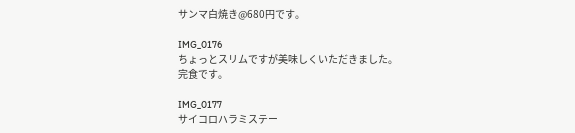サンマ白焼き@680円です。

IMG_0176
ちょっとスリムですが美味しくいただきました。
完食です。

IMG_0177
サイコロハラミステー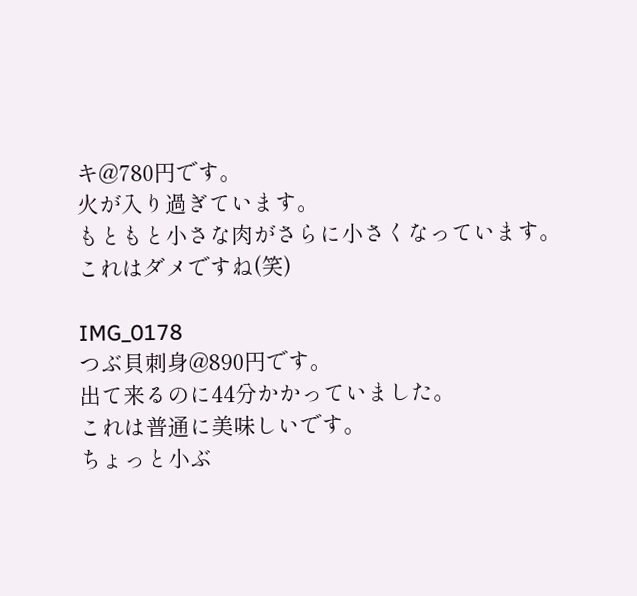キ@780円です。
火が入り過ぎています。
もともと小さな肉がさらに小さくなっています。
これはダメですね(笑)

IMG_0178
つぶ貝刺身@890円です。
出て来るのに44分かかっていました。
これは普通に美味しいです。
ちょっと小ぶ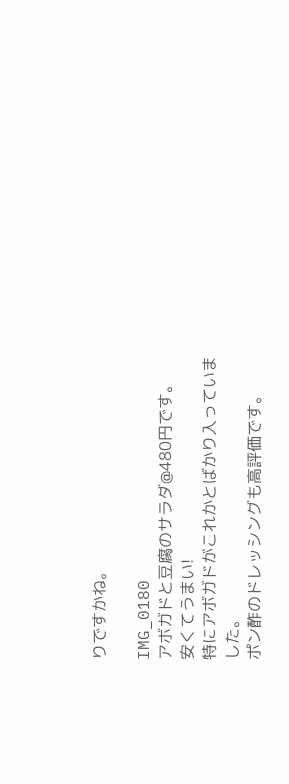りですかね。

IMG_0180
アボガドと豆腐のサラダ@480円です。
安くてうまい!
特にアボガドがこれかとばかり入っていました。
ポン酢のドレッシングも高評価です。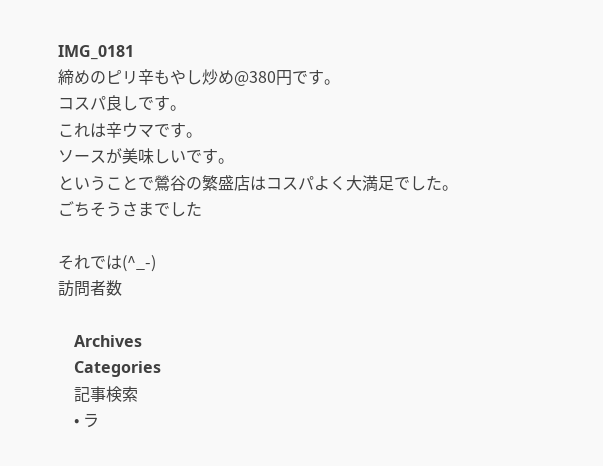IMG_0181
締めのピリ辛もやし炒め@380円です。
コスパ良しです。
これは辛ウマです。
ソースが美味しいです。
ということで鶯谷の繁盛店はコスパよく大満足でした。
ごちそうさまでした

それでは(^_-)
訪問者数

    Archives
    Categories
    記事検索
    • ラ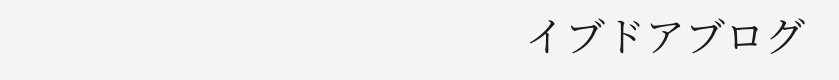イブドアブログ